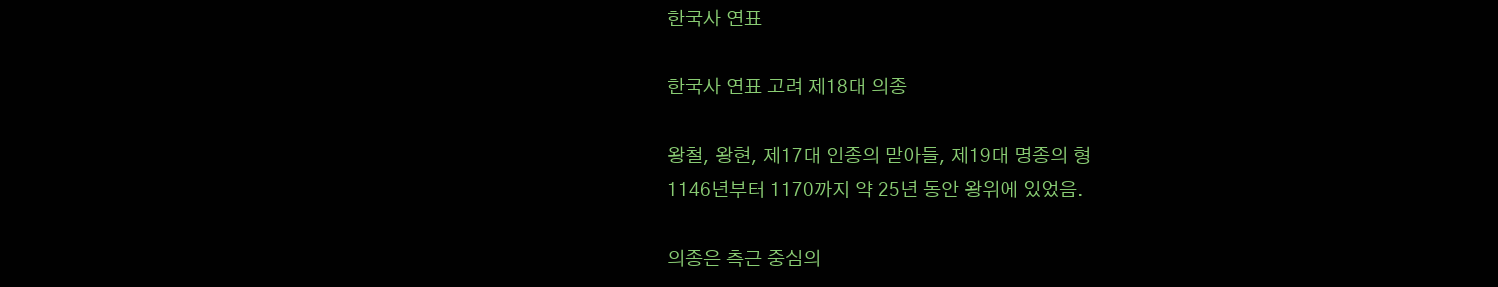한국사 연표

한국사 연표 고려 제18대 의종

왕철, 왕현, 제17대 인종의 맏아들, 제19대 명종의 형
1146년부터 1170까지 약 25년 동안 왕위에 있었음.

의종은 측근 중심의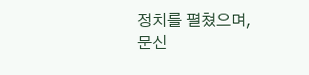정치를 펼쳤으며,
문신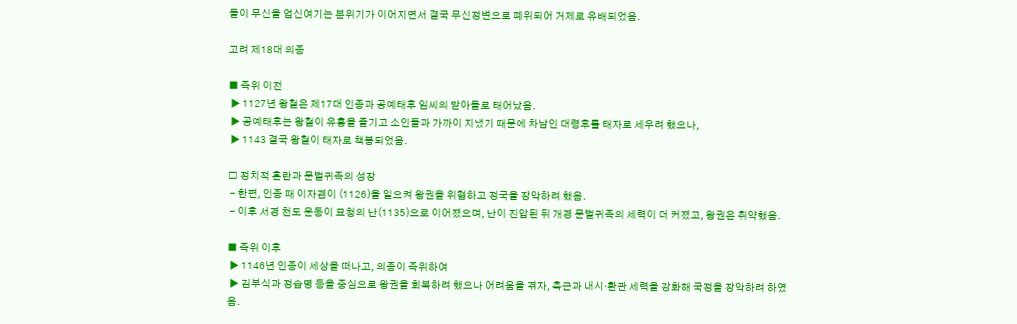들이 무신을 업신여기는 분위기가 이어지면서 결국 무신정변으로 폐위되어 거제로 유배되었음.

고려 제18대 의종

■ 즉위 이전
 ▶ 1127년 왕철은 제17대 인종과 공예태후 임씨의 맏아들로 태어났음.
 ▶ 공예태후는 왕철이 유흥을 즐기고 소인들과 가까이 지냈기 때문에 차남인 대령후를 태자로 세우려 했으나,
 ▶ 1143 결국 왕철이 태자로 책봉되었음.

□ 정치적 혼란과 문벌귀족의 성장
 - 한편, 인종 때 이자겸이 (1126)을 일으켜 왕권을 위협하고 정국을 장악하려 했음.
 - 이후 서경 천도 운동이 묘청의 난(1135)으로 이어졌으며, 난이 진압된 뒤 개경 문벌귀족의 세력이 더 커졌고, 왕권은 취약했음.

■ 즉위 이후
 ▶ 1146년 인종이 세상을 떠나고, 의종이 즉위하여
 ▶ 김부식과 정습명 등을 중심으로 왕권을 회복하려 했으나 어려움을 겪자, 측근과 내시·환관 세력을 강화해 국정을 장악하려 하였음.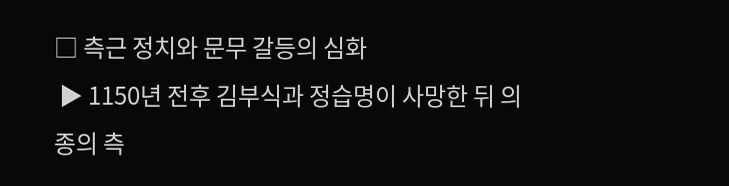□ 측근 정치와 문무 갈등의 심화
 ▶ 1150년 전후 김부식과 정습명이 사망한 뒤 의종의 측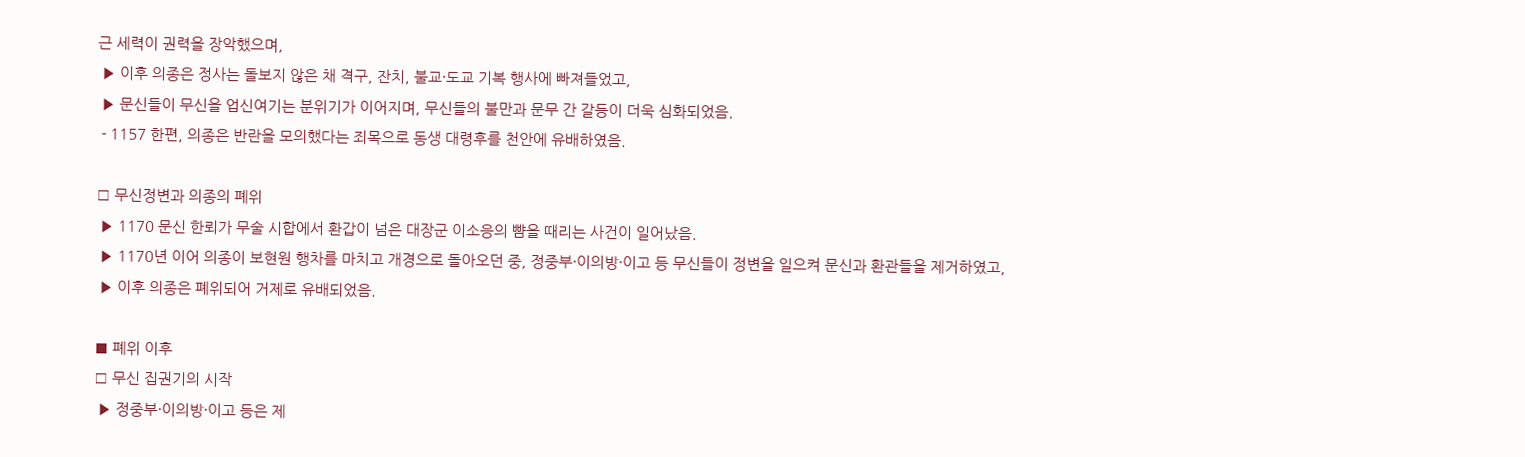근 세력이 권력을 장악했으며,
 ▶ 이후 의종은 정사는 돌보지 않은 채 격구, 잔치, 불교·도교 기복 행사에 빠져들었고,
 ▶ 문신들이 무신을 업신여기는 분위기가 이어지며, 무신들의 불만과 문무 간 갈등이 더욱 심화되었음.
 - 1157 한편, 의종은 반란을 모의했다는 죄목으로 동생 대령후를 천안에 유배하였음.

□ 무신정변과 의종의 폐위
 ▶ 1170 문신 한뢰가 무술 시합에서 환갑이 넘은 대장군 이소응의 뺨을 때리는 사건이 일어났음.
 ▶ 1170년 이어 의종이 보현원 행차를 마치고 개경으로 돌아오던 중, 정중부·이의방·이고 등 무신들이 정변을 일으켜 문신과 환관들을 제거하였고,
 ▶ 이후 의종은 폐위되어 거제로 유배되었음.

■ 폐위 이후
□ 무신 집권기의 시작
 ▶ 정중부·이의방·이고 등은 제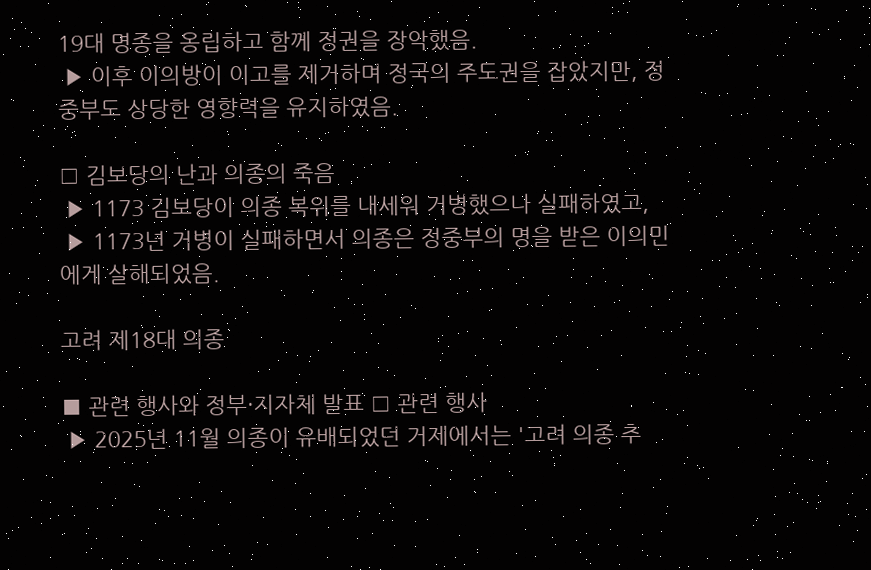19대 명종을 옹립하고 함께 정권을 장악했음.
 ▶ 이후 이의방이 이고를 제거하며 정국의 주도권을 잡았지만, 정중부도 상당한 영향력을 유지하였음.

□ 김보당의 난과 의종의 죽음
 ▶ 1173 김보당이 의종 복위를 내세워 거병했으나 실패하였고,
 ▶ 1173년 거병이 실패하면서 의종은 정중부의 명을 받은 이의민에게 살해되었음.

고려 제18대 의종

■ 관련 행사와 정부·지자체 발표 □ 관련 행사
 ▶ 2025년 11월 의종이 유배되었던 거제에서는 '고려 의종 추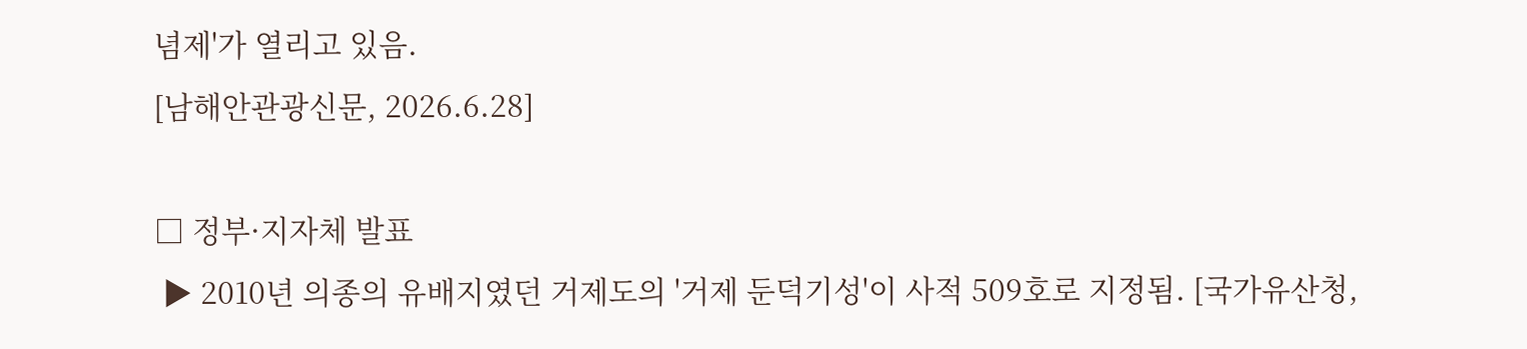념제'가 열리고 있음.
[남해안관광신문, 2026.6.28]

□ 정부·지자체 발표
 ▶ 2010년 의종의 유배지였던 거제도의 '거제 둔덕기성'이 사적 509호로 지정됨. [국가유산청,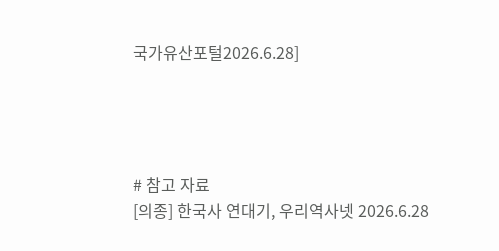국가유산포털2026.6.28]




# 참고 자료
[의종] 한국사 연대기, 우리역사넷 2026.6.28